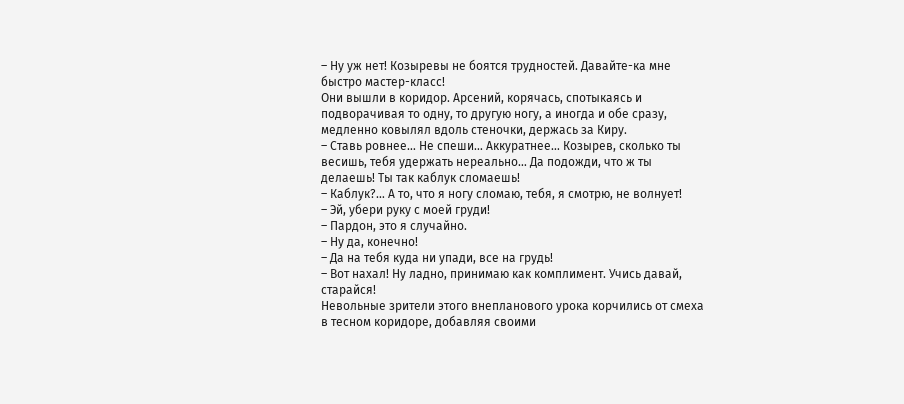– Ну уж нет! Козыревы не боятся трудностей. Давайте-ка мне быстро мастер-класс!
Они вышли в коридор. Арсений, корячась, спотыкаясь и подворачивая то одну, то другую ногу, а иногда и обе сразу, медленно ковылял вдоль стеночки, держась за Киру.
– Ставь ровнее… Не спеши… Аккуратнее… Козырев, сколько ты весишь, тебя удержать нереально… Да подожди, что ж ты делаешь! Ты так каблук сломаешь!
– Каблук?… А то, что я ногу сломаю, тебя, я смотрю, не волнует!
– Эй, убери руку с моей груди!
– Пардон, это я случайно.
– Ну да, конечно!
– Да на тебя куда ни упади, все на грудь!
– Вот нахал! Ну ладно, принимаю как комплимент. Учись давай, старайся!
Невольные зрители этого внепланового урока корчились от смеха в тесном коридоре, добавляя своими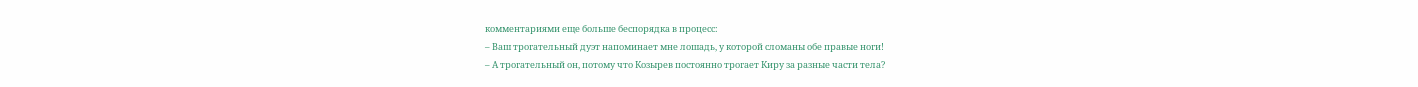комментариями еще больше беспорядка в процесс:
– Ваш трогательный дуэт напоминает мне лошадь, у которой сломаны обе правые ноги!
– А трогательный он, потому что Козырев постоянно трогает Киру за разные части тела?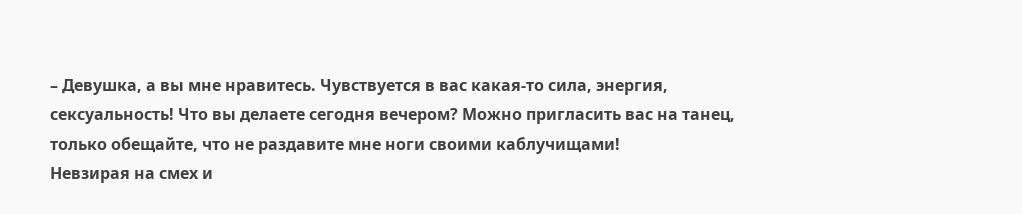– Девушка, а вы мне нравитесь. Чувствуется в вас какая-то сила, энергия, сексуальность! Что вы делаете сегодня вечером? Можно пригласить вас на танец, только обещайте, что не раздавите мне ноги своими каблучищами!
Невзирая на смех и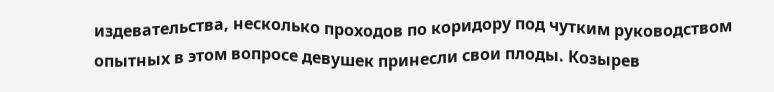издевательства, несколько проходов по коридору под чутким руководством опытных в этом вопросе девушек принесли свои плоды. Козырев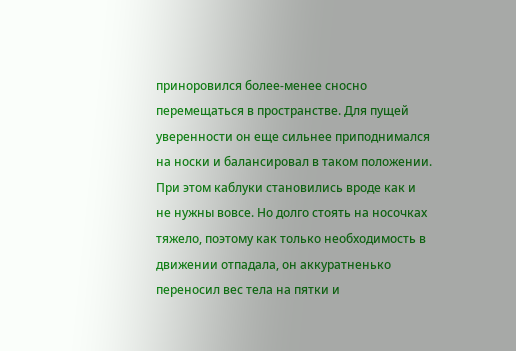приноровился более-менее сносно перемещаться в пространстве. Для пущей уверенности он еще сильнее приподнимался на носки и балансировал в таком положении. При этом каблуки становились вроде как и не нужны вовсе. Но долго стоять на носочках тяжело, поэтому как только необходимость в движении отпадала, он аккуратненько переносил вес тела на пятки и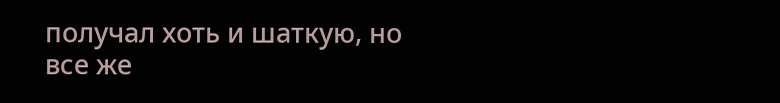получал хоть и шаткую, но все же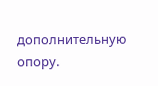дополнительную опору.